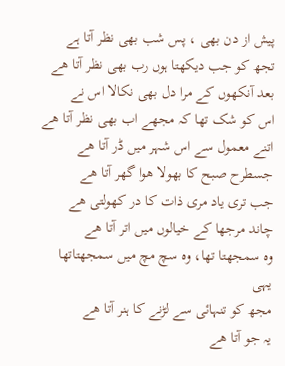پیش از دن بھی ، پس شب بھی نظر آتا ہے
تجھ کو جب دیکھتا ہوں رب بھی نظر آتا ھے
بعد آنکھوں کے مرا دل بھی نکالا اس نے
اس کو شک تھا کہ مجھے اب بھی نظر آتا ھے
اتنے معمول سے اس شہر میں ڈر آتا ھے
جسطرح صبح کا بھولا ھوا گھر آتا ھے
جب تری یاد مری ذات کا در کھولتی ھے
چاند مرجھا کے خیالوں میں اتر آتا ھے
وہ سمجھتا تھا، وہ سچ مچ میں سمجھتاتھا یہی
مجھ کو تنہائی سے لڑنے کا ہنر آتا ھے
یہ جو آتا ھے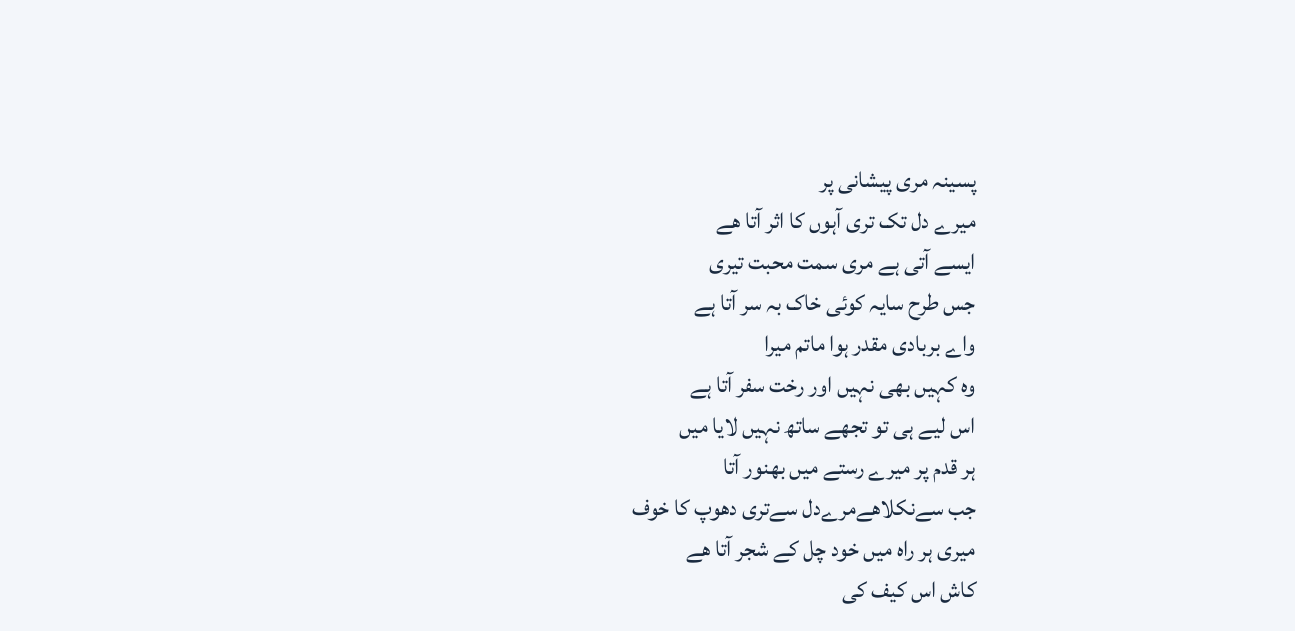پسینہ مری پیشانی پر
میرے دل تک تری آہوں کا اثر آتا ھے
ایسے آتی ہے مری سمت محبت تیری
جس طرح سایہ کوئی خاک بہ سر آتا ہے
واے بربادی مقدر ہوا ماتم میرا
وہ کہیں بھی نہیں اور رخت سفر آتا ہے
اس لیے ہی تو تجھے ساتھ نہیں لایا میں
ہر قدم پر میرے رستے میں بھنور آتا
جب سےنکلاھےمرےدل سےتری دھوپ کا خوف
میری ہر راہ میں خود چل کے شجر آتا ھے
کاش اس کیف کی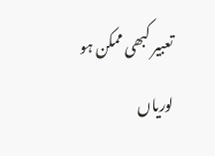تعبیر کبھی ممکن ہو
لوریاں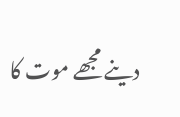دینے مجھے موت کا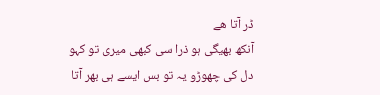ڈر آتا ھے
آنکھ بھیگی ہو ذرا سی کبھی میری تو کہو
دل کی چھوڑو یہ تو بس ایسے ہی بھر آتا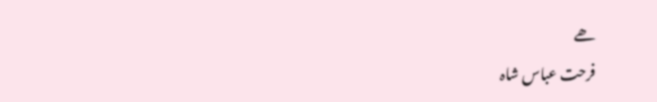ھے
فرحت عباس شاہ